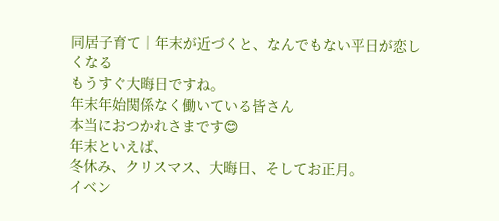同居子育て│年末が近づくと、なんでもない平日が恋しくなる
もうすぐ大晦日ですね。
年末年始関係なく働いている皆さん
本当におつかれさまです😊
年末といえば、
冬休み、クリスマス、大晦日、そしてお正月。
イベン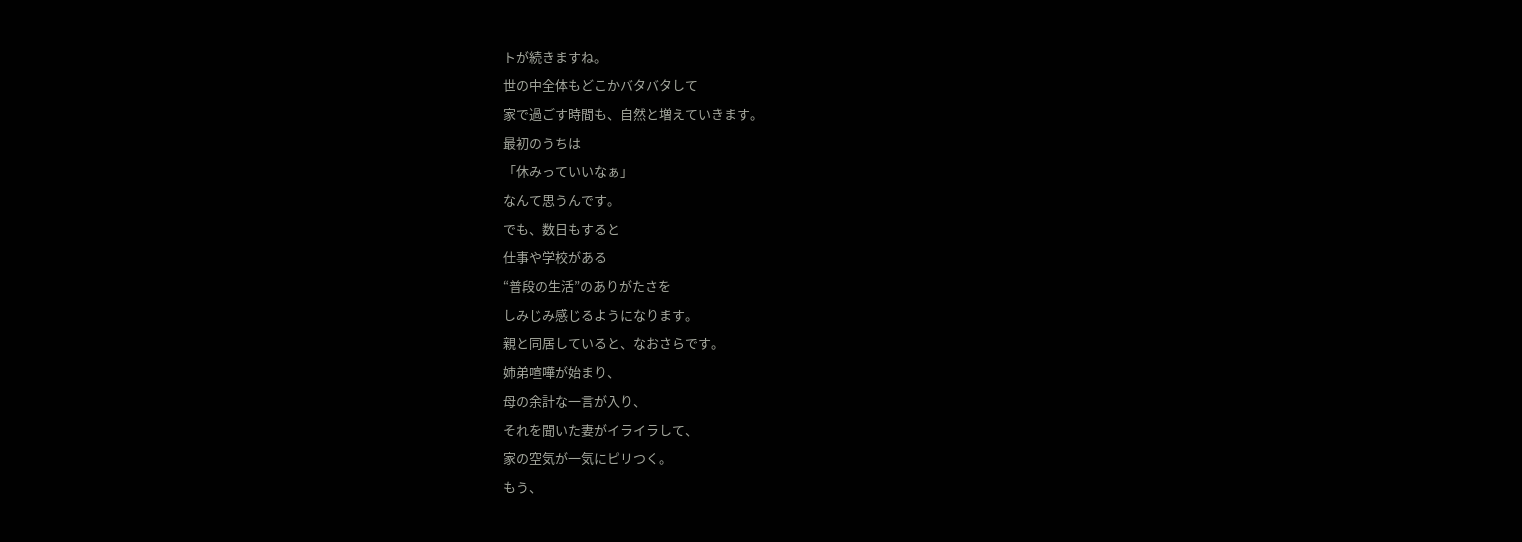トが続きますね。
世の中全体もどこかバタバタして
家で過ごす時間も、自然と増えていきます。
最初のうちは
「休みっていいなぁ」
なんて思うんです。
でも、数日もすると
仕事や学校がある
“普段の生活”のありがたさを
しみじみ感じるようになります。
親と同居していると、なおさらです。
姉弟喧嘩が始まり、
母の余計な一言が入り、
それを聞いた妻がイライラして、
家の空気が一気にピリつく。
もう、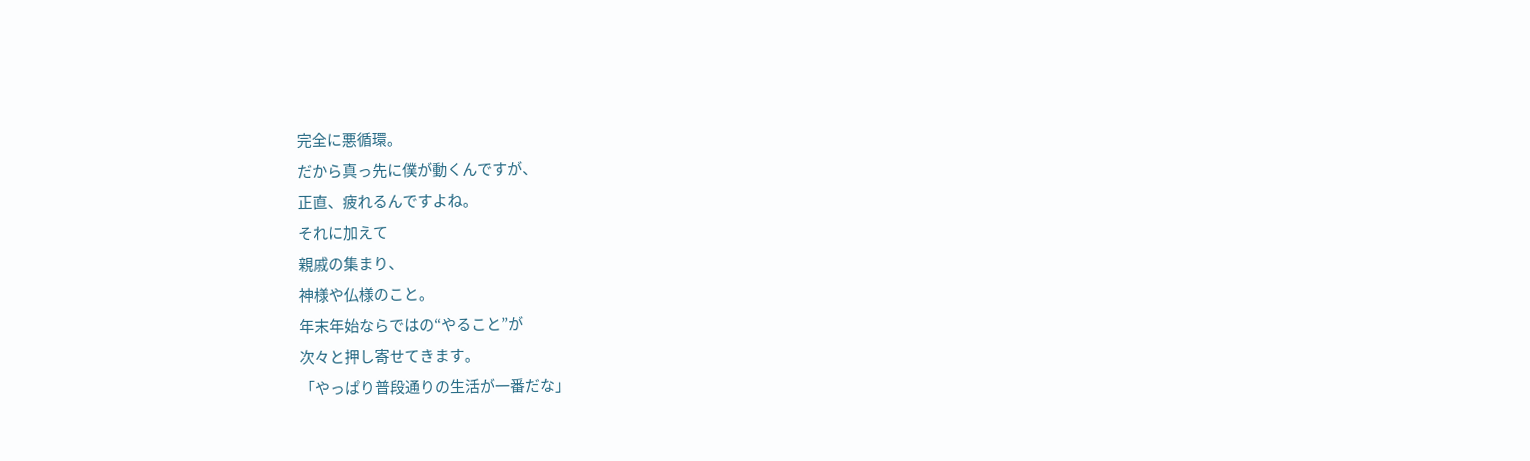完全に悪循環。
だから真っ先に僕が動くんですが、
正直、疲れるんですよね。
それに加えて
親戚の集まり、
神様や仏様のこと。
年末年始ならではの“やること”が
次々と押し寄せてきます。
「やっぱり普段通りの生活が一番だな」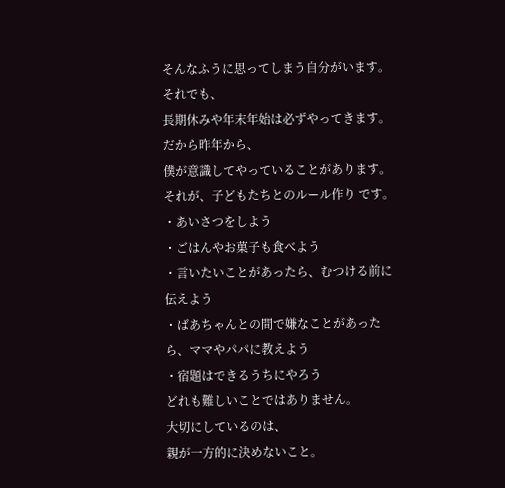そんなふうに思ってしまう自分がいます。
それでも、
長期休みや年末年始は必ずやってきます。
だから昨年から、
僕が意識してやっていることがあります。
それが、子どもたちとのルール作り です。
・あいさつをしよう
・ごはんやお菓子も食べよう
・言いたいことがあったら、むつける前に伝えよう
・ばあちゃんとの間で嫌なことがあったら、ママやパパに教えよう
・宿題はできるうちにやろう
どれも難しいことではありません。
大切にしているのは、
親が一方的に決めないこと。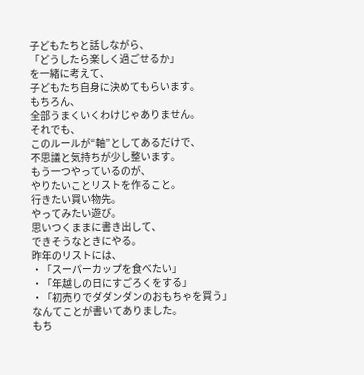子どもたちと話しながら、
「どうしたら楽しく過ごせるか」
を一緒に考えて、
子どもたち自身に決めてもらいます。
もちろん、
全部うまくいくわけじゃありません。
それでも、
このルールが“軸”としてあるだけで、
不思議と気持ちが少し整います。
もう一つやっているのが、
やりたいことリストを作ること。
行きたい買い物先。
やってみたい遊び。
思いつくままに書き出して、
できそうなときにやる。
昨年のリストには、
・「スーパーカップを食べたい」
・「年越しの日にすごろくをする」
・「初売りでダダンダンのおもちゃを買う」
なんてことが書いてありました。
もち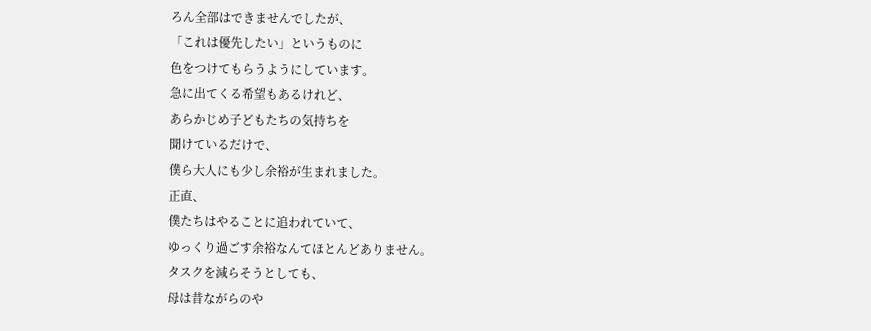ろん全部はできませんでしたが、
「これは優先したい」というものに
色をつけてもらうようにしています。
急に出てくる希望もあるけれど、
あらかじめ子どもたちの気持ちを
聞けているだけで、
僕ら大人にも少し余裕が生まれました。
正直、
僕たちはやることに追われていて、
ゆっくり過ごす余裕なんてほとんどありません。
タスクを減らそうとしても、
母は昔ながらのや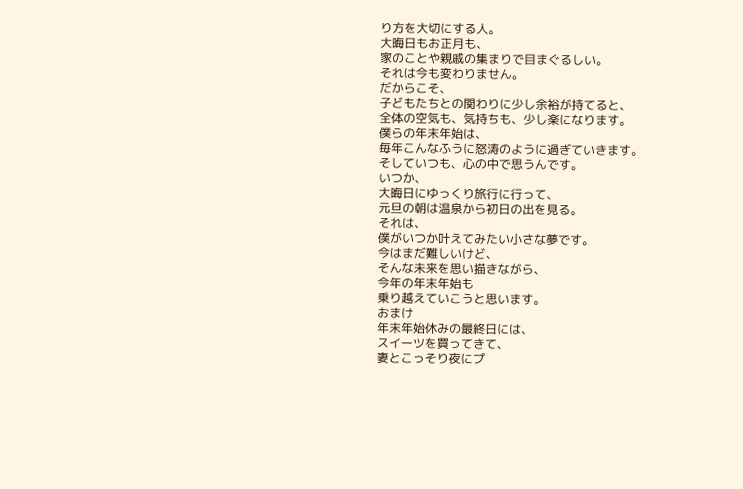り方を大切にする人。
大晦日もお正月も、
家のことや親戚の集まりで目まぐるしい。
それは今も変わりません。
だからこそ、
子どもたちとの関わりに少し余裕が持てると、
全体の空気も、気持ちも、少し楽になります。
僕らの年末年始は、
毎年こんなふうに怒涛のように過ぎていきます。
そしていつも、心の中で思うんです。
いつか、
大晦日にゆっくり旅行に行って、
元旦の朝は温泉から初日の出を見る。
それは、
僕がいつか叶えてみたい小さな夢です。
今はまだ難しいけど、
そんな未来を思い描きながら、
今年の年末年始も
乗り越えていこうと思います。
おまけ
年末年始休みの最終日には、
スイーツを買ってきて、
妻とこっそり夜にプ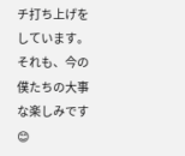チ打ち上げをしています。
それも、今の僕たちの大事な楽しみです😊